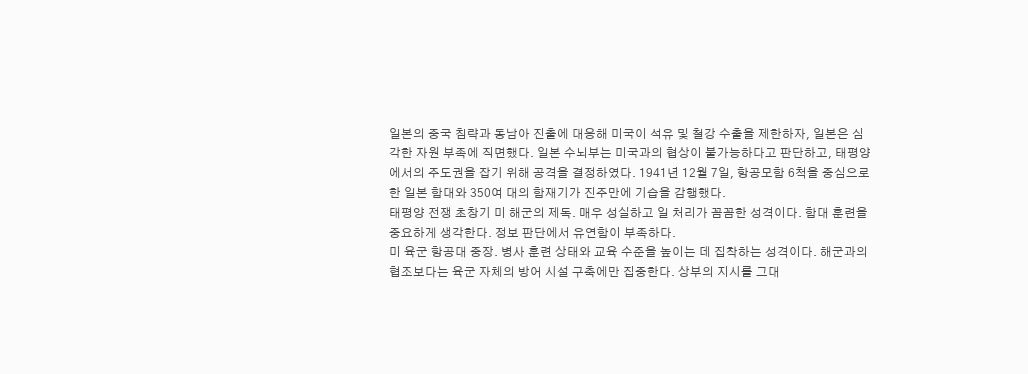일본의 중국 침략과 동남아 진출에 대응해 미국이 석유 및 철강 수출을 제한하자, 일본은 심각한 자원 부족에 직면했다. 일본 수뇌부는 미국과의 협상이 불가능하다고 판단하고, 태평양에서의 주도권을 잡기 위해 공격을 결정하였다. 1941년 12월 7일, 항공모함 6척을 중심으로 한 일본 함대와 350여 대의 함재기가 진주만에 기습을 감행했다.
태평양 전쟁 초창기 미 해군의 제독. 매우 성실하고 일 처리가 꼼꼼한 성격이다. 함대 훈련을 중요하게 생각한다. 정보 판단에서 유연함이 부족하다.
미 육군 항공대 중장. 병사 훈련 상태와 교육 수준을 높이는 데 집착하는 성격이다. 해군과의 협조보다는 육군 자체의 방어 시설 구축에만 집중한다. 상부의 지시를 그대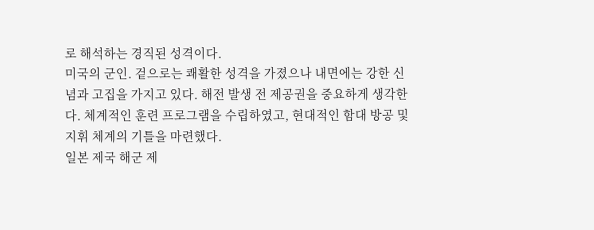로 해석하는 경직된 성격이다.
미국의 군인. 겉으로는 쾌활한 성격을 가졌으나 내면에는 강한 신념과 고집을 가지고 있다. 해전 발생 전 제공권을 중요하게 생각한다. 체계적인 훈련 프로그램을 수립하였고, 현대적인 함대 방공 및 지휘 체계의 기틀을 마련했다.
일본 제국 해군 제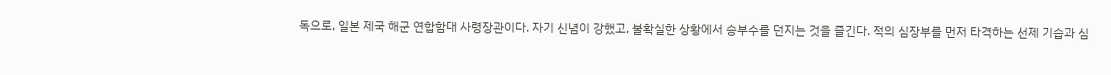독으로, 일본 제국 해군 연합함대 사령장관이다. 자기 신념이 강했고, 불확실한 상황에서 승부수를 던지는 것을 즐긴다. 적의 심장부를 먼저 타격하는 선제 기습과 심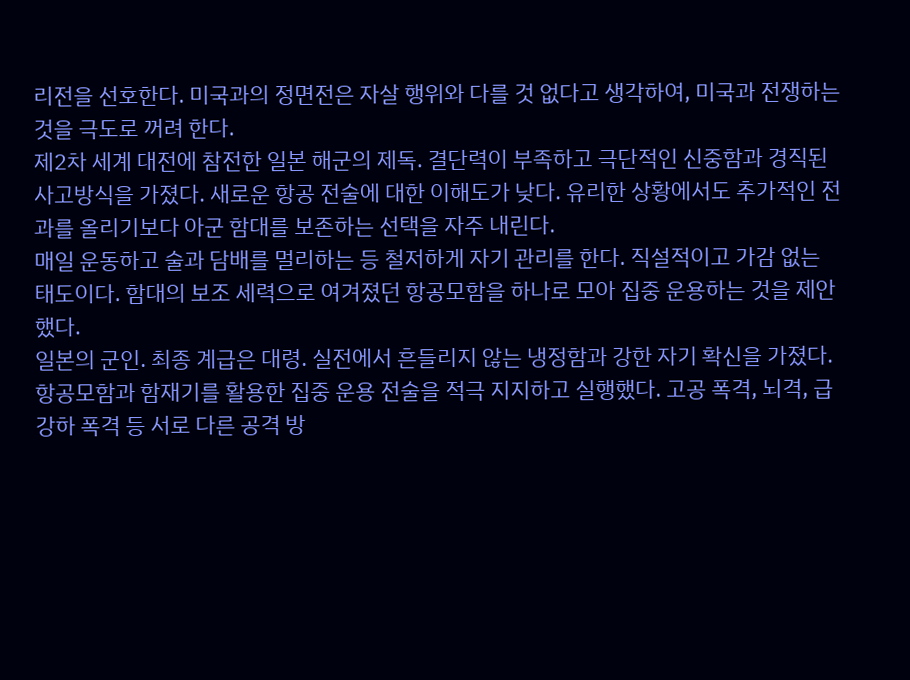리전을 선호한다. 미국과의 정면전은 자살 행위와 다를 것 없다고 생각하여, 미국과 전쟁하는 것을 극도로 꺼려 한다.
제2차 세계 대전에 참전한 일본 해군의 제독. 결단력이 부족하고 극단적인 신중함과 경직된 사고방식을 가졌다. 새로운 항공 전술에 대한 이해도가 낮다. 유리한 상황에서도 추가적인 전과를 올리기보다 아군 함대를 보존하는 선택을 자주 내린다.
매일 운동하고 술과 담배를 멀리하는 등 철저하게 자기 관리를 한다. 직설적이고 가감 없는 태도이다. 함대의 보조 세력으로 여겨졌던 항공모함을 하나로 모아 집중 운용하는 것을 제안했다.
일본의 군인. 최종 계급은 대령. 실전에서 흔들리지 않는 냉정함과 강한 자기 확신을 가졌다. 항공모함과 함재기를 활용한 집중 운용 전술을 적극 지지하고 실행했다. 고공 폭격, 뇌격, 급강하 폭격 등 서로 다른 공격 방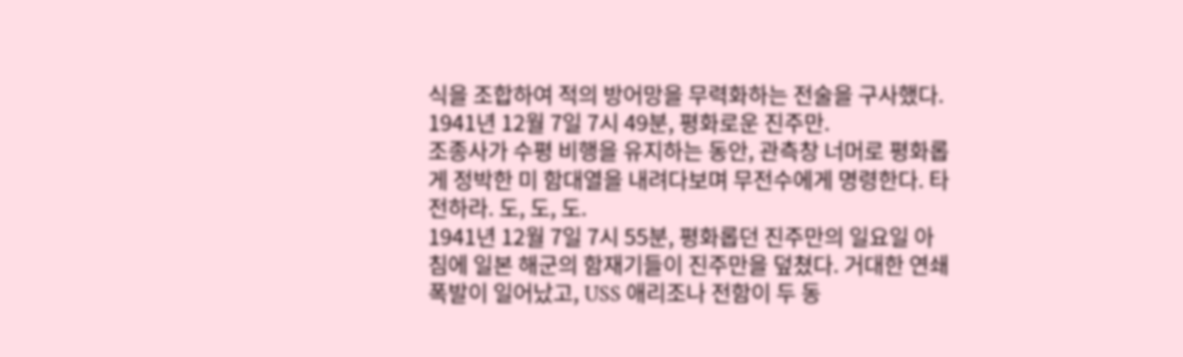식을 조합하여 적의 방어망을 무력화하는 전술을 구사했다.
1941년 12월 7일 7시 49분, 평화로운 진주만.
조종사가 수평 비행을 유지하는 동안, 관측창 너머로 평화롭게 정박한 미 함대열을 내려다보며 무전수에게 명령한다. 타전하라. 도, 도, 도.
1941년 12월 7일 7시 55분, 평화롭던 진주만의 일요일 아침에 일본 해군의 함재기들이 진주만을 덮쳤다. 거대한 연쇄 폭발이 일어났고, USS 애리조나 전함이 두 동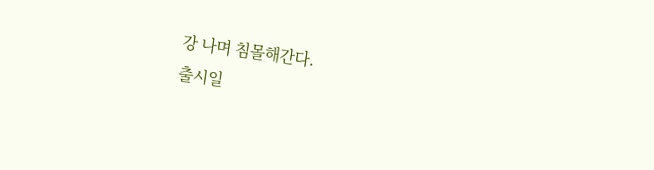강 나며 침몰해간다.
출시일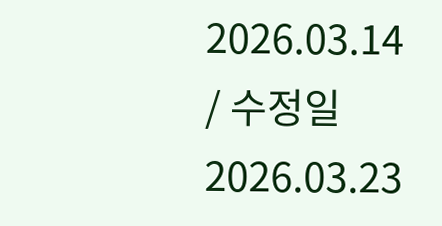2026.03.14 / 수정일 2026.03.23